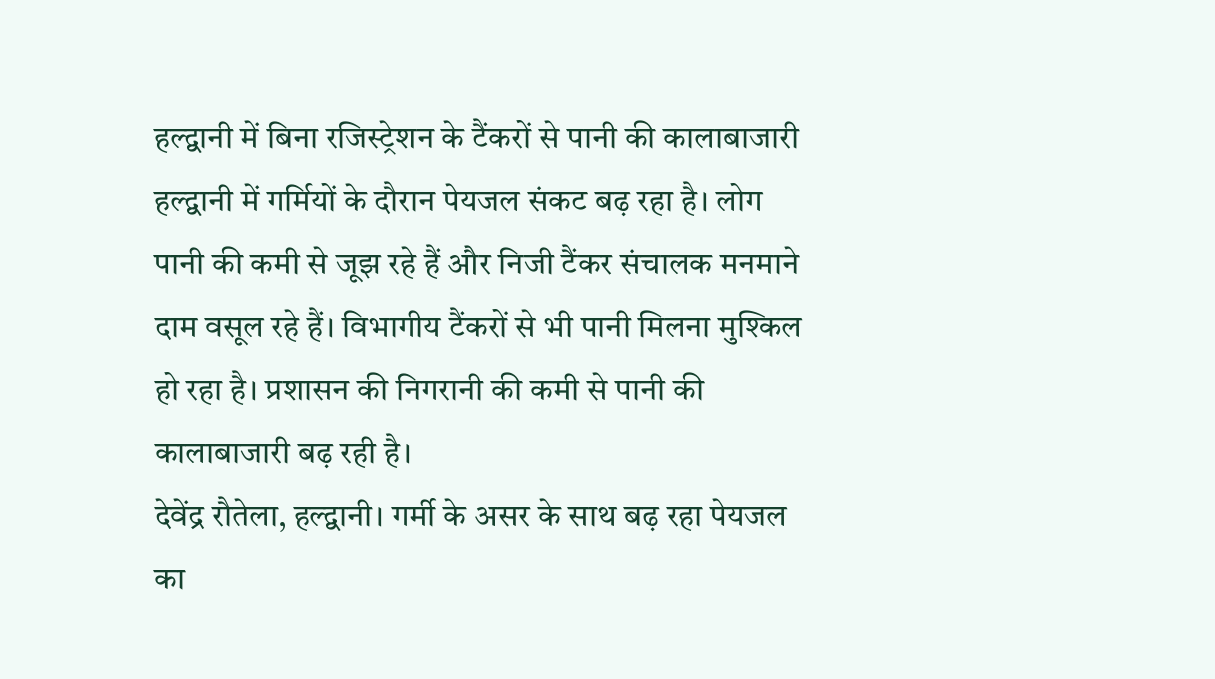हल्द्वानी में बिना रजिस्ट्रेशन के टैंकरों से पानी की कालाबाजारी
हल्द्वानी में गर्मियों के दौरान पेयजल संकट बढ़ रहा है। लोग पानी की कमी से जूझ रहे हैं और निजी टैंकर संचालक मनमाने दाम वसूल रहे हैं। विभागीय टैंकरों से भी पानी मिलना मुश्किल हो रहा है। प्रशासन की निगरानी की कमी से पानी की कालाबाजारी बढ़ रही है।
देवेंद्र रौतेला, हल्द्वानी। गर्मी के असर के साथ बढ़ रहा पेयजल का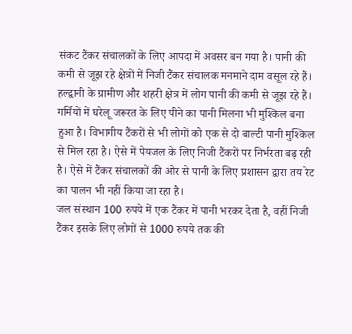संकट टैंकर संचालकों के लिए आपदा में अवसर बन गया है। पानी की कमी से जूझ रहे क्षेत्रों में निजी टैंकर संचालक मनमाने दाम वसूल रहे हैं। हल्द्वानी के ग्रामीण और शहरी क्षेत्र में लोग पानी की कमी से जूझ रहे हैं। गर्मियों में घरेलू जरूरत के लिए पीने का पानी मिलना भी मुश्किल बना हुआ है। विभागीय टैंकरों से भी लोगों को एक से दो बाल्टी पानी मुश्किल से मिल रहा है। ऐसे में पेयजल के लिए निजी टैंकरों पर निर्भरता बढ़ रही है। ऐसे में टैंकर संचालकों की ओर से पानी के लिए प्रशासन द्वारा तय रेट का पालन भी नहीं किया जा रहा है।
जल संस्थान 100 रुपये में एक टैंकर में पानी भरकर देता है, वहीं निजी टैंकर इसके लिए लोगों से 1000 रुपये तक की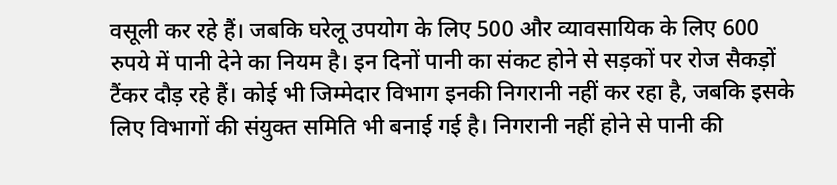वसूली कर रहे हैं। जबकि घरेलू उपयोग के लिए 500 और व्यावसायिक के लिए 600 रुपये में पानी देने का नियम है। इन दिनों पानी का संकट होने से सड़कों पर रोज सैकड़ों टैंकर दौड़ रहे हैं। कोई भी जिम्मेदार विभाग इनकी निगरानी नहीं कर रहा है, जबकि इसके लिए विभागों की संयुक्त समिति भी बनाई गई है। निगरानी नहीं होने से पानी की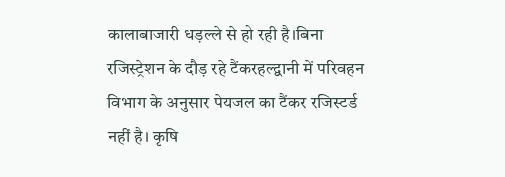कालाबाजारी धड़ल्ले से हो रही है।बिना रजिस्ट्रेशन के दौड़ रहे टैंकरहल्द्वानी में परिवहन विभाग के अनुसार पेयजल का टैंकर रजिस्टर्ड नहीं है। कृषि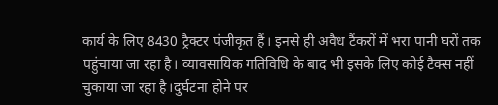कार्य के लिए 8430 ट्रैक्टर पंजीकृत हैं। इनसे ही अवैध टैंकरों में भरा पानी घरों तक पहुंचाया जा रहा है। व्यावसायिक गतिविधि के बाद भी इसके लिए कोई टैक्स नहीं चुकाया जा रहा है।दुर्घटना होने पर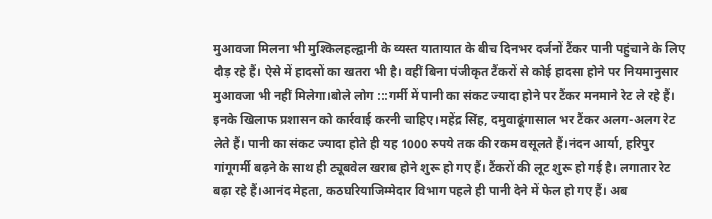मुआवजा मिलना भी मुश्किलहल्द्वानी के व्यस्त यातायात के बीच दिनभर दर्जनों टैंकर पानी पहुंचाने के लिए दौड़ रहे हैं। ऐसे में हादसों का खतरा भी है। वहीं बिना पंजीकृत टैंकरों से कोई हादसा होने पर नियमानुसार मुआवजा भी नहीं मिलेगा।बोले लोग :::गर्मी में पानी का संकट ज्यादा होने पर टैंकर मनमाने रेट ले रहे हैं। इनके खिलाफ प्रशासन को कार्रवाई करनी चाहिए।महेंद्र सिंह, दमुवाढूंगासाल भर टैंकर अलग-अलग रेट लेते हैं। पानी का संकट ज्यादा होते ही यह 1000 रुपये तक की रकम वसूलते हैं।नंदन आर्या, हरिपुर गांगूगर्मी बढ़ने के साथ ही ट्यूबवेल खराब होने शुरू हो गए हैं। टैंकरों की लूट शुरू हो गई है। लगातार रेट बढ़ा रहे हैं।आनंद मेहता, कठघरियाजिम्मेदार विभाग पहले ही पानी देने में फेल हो गए हैं। अब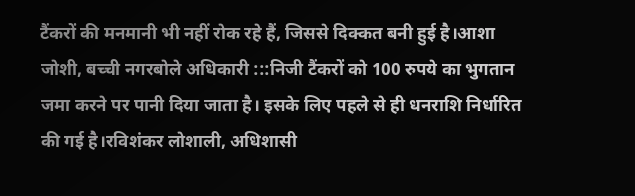टैंकरों की मनमानी भी नहीं रोक रहे हैं, जिससे दिक्कत बनी हुई है।आशा जोशी, बच्ची नगरबोले अधिकारी :::निजी टैंकरों को 100 रुपये का भुगतान जमा करने पर पानी दिया जाता है। इसके लिए पहले से ही धनराशि निर्धारित की गई है।रविशंकर लोशाली, अधिशासी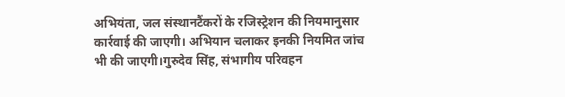अभियंता, जल संस्थानटैंकरों के रजिस्ट्रेशन की नियमानुसार कार्रवाई की जाएगी। अभियान चलाकर इनकी नियमित जांच भी की जाएगी।गुरुदेव सिंह, संभागीय परिवहन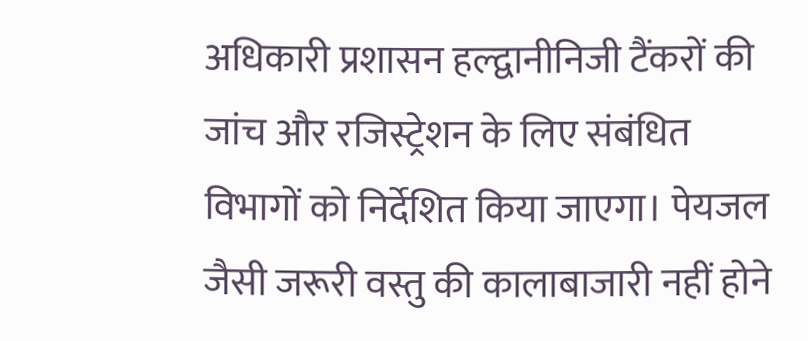अधिकारी प्रशासन हल्द्वानीनिजी टैंकरों की जांच और रजिस्ट्रेशन के लिए संबंधित विभागों को निर्देशित किया जाएगा। पेयजल जैसी जरूरी वस्तु की कालाबाजारी नहीं होने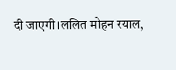दी जाएगी।ललित मोहन रयाल,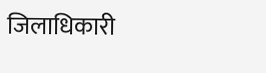जिलाधिकारी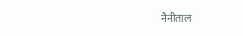नैनीताल